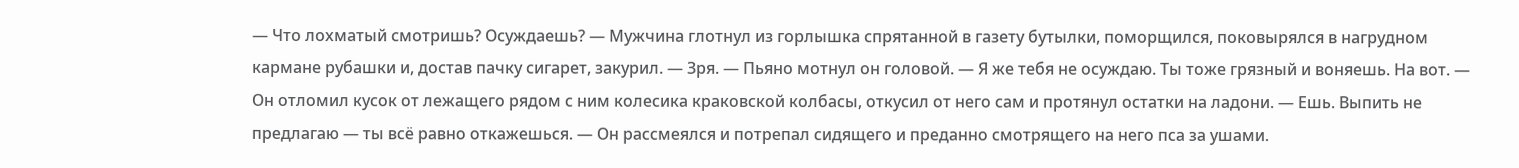— Что лохматый смотришь? Осуждаешь? — Мужчина глотнул из горлышка спрятанной в газету бутылки, поморщился, поковырялся в нагрудном кармане рубашки и, достав пачку сигарет, закурил. — Зря. — Пьяно мотнул он головой. — Я же тебя не осуждаю. Ты тоже грязный и воняешь. На вот. — Он отломил кусок от лежащего рядом с ним колесика краковской колбасы, откусил от него сам и протянул остатки на ладони. — Ешь. Выпить не предлагаю — ты всё равно откажешься. — Он рассмеялся и потрепал сидящего и преданно смотрящего на него пса за ушами.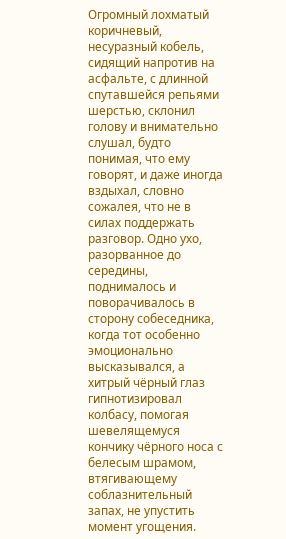Огромный лохматый коричневый, несуразный кобель, сидящий напротив на асфальте, с длинной спутавшейся репьями шерстью, склонил голову и внимательно слушал, будто понимая, что ему говорят, и даже иногда вздыхал, словно сожалея, что не в силах поддержать разговор. Одно ухо, разорванное до середины, поднималось и поворачивалось в сторону собеседника, когда тот особенно эмоционально высказывался, а хитрый чёрный глаз гипнотизировал колбасу, помогая шевелящемуся кончику чёрного носа с белесым шрамом, втягивающему соблазнительный запах, не упустить момент угощения.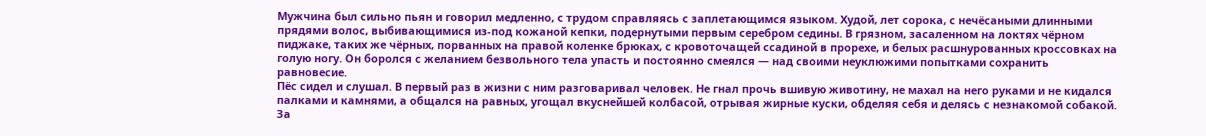Мужчина был сильно пьян и говорил медленно, с трудом справляясь с заплетающимся языком. Худой, лет сорока, с нечёсаными длинными прядями волос, выбивающимися из-под кожаной кепки, подернутыми первым серебром седины. В грязном, засаленном на локтях чёрном пиджаке, таких же чёрных, порванных на правой коленке брюках, с кровоточащей ссадиной в прорехе, и белых расшнурованных кроссовках на голую ногу. Он боролся с желанием безвольного тела упасть и постоянно смеялся — над своими неуклюжими попытками сохранить равновесие.
Пёс сидел и слушал. В первый раз в жизни с ним разговаривал человек. Не гнал прочь вшивую животину, не махал на него руками и не кидался палками и камнями, а общался на равных, угощал вкуснейшей колбасой, отрывая жирные куски, обделяя себя и делясь с незнакомой собакой. За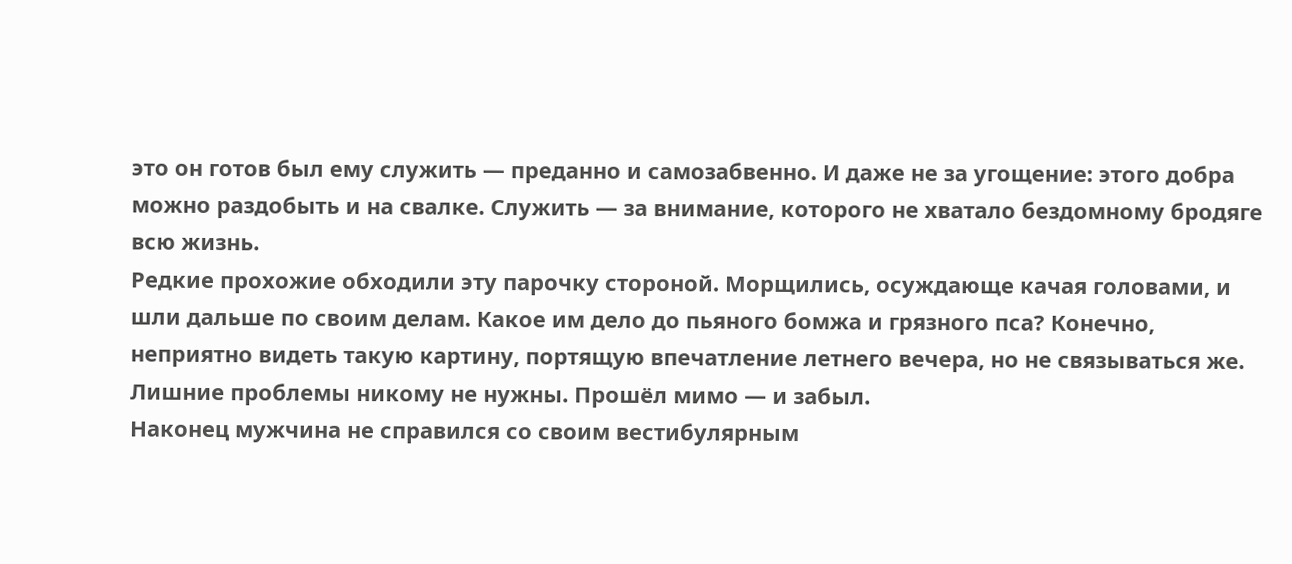это он готов был ему служить — преданно и самозабвенно. И даже не за угощение: этого добра можно раздобыть и на свалке. Служить — за внимание, которого не хватало бездомному бродяге всю жизнь.
Редкие прохожие обходили эту парочку стороной. Морщились, осуждающе качая головами, и шли дальше по своим делам. Какое им дело до пьяного бомжа и грязного пса? Конечно, неприятно видеть такую картину, портящую впечатление летнего вечера, но не связываться же. Лишние проблемы никому не нужны. Прошёл мимо — и забыл.
Наконец мужчина не справился со своим вестибулярным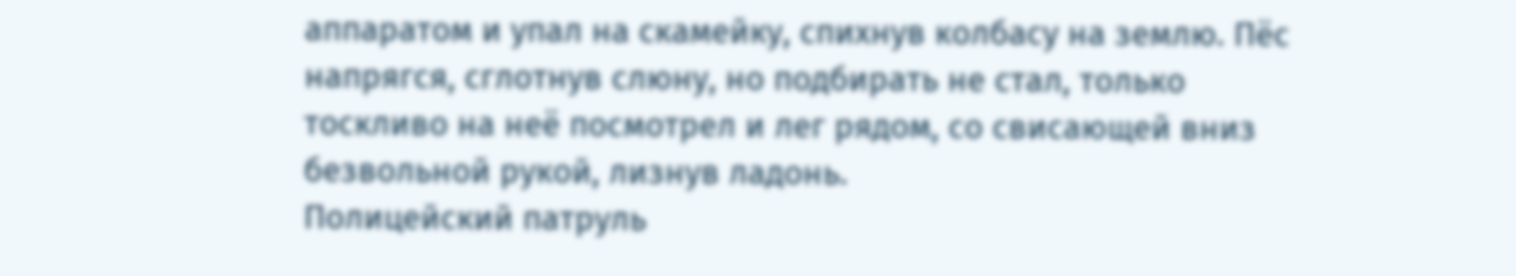аппаратом и упал на скамейку, спихнув колбасу на землю. Пёс напрягся, сглотнув слюну, но подбирать не стал, только тоскливо на неё посмотрел и лег рядом, со свисающей вниз безвольной рукой, лизнув ладонь.
Полицейский патруль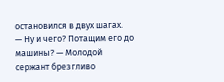остановился в двух шагах.
— Ну и чего? Потащим его до машины? — Молодой сержант брезгливо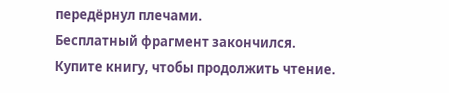передёрнул плечами.
Бесплатный фрагмент закончился.
Купите книгу, чтобы продолжить чтение.